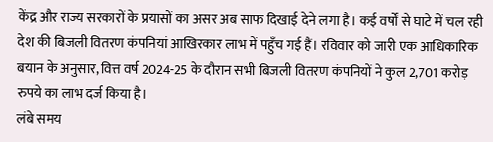केंद्र और राज्य सरकारों के प्रयासों का असर अब साफ दिखाई देने लगा है। कई वर्षों से घाटे में चल रही देश की बिजली वितरण कंपनियां आखिरकार लाभ में पहुँच गई हैं। रविवार को जारी एक आधिकारिक बयान के अनुसार, वित्त वर्ष 2024-25 के दौरान सभी बिजली वितरण कंपनियों ने कुल 2,701 करोड़ रुपये का लाभ दर्ज किया है।
लंबे समय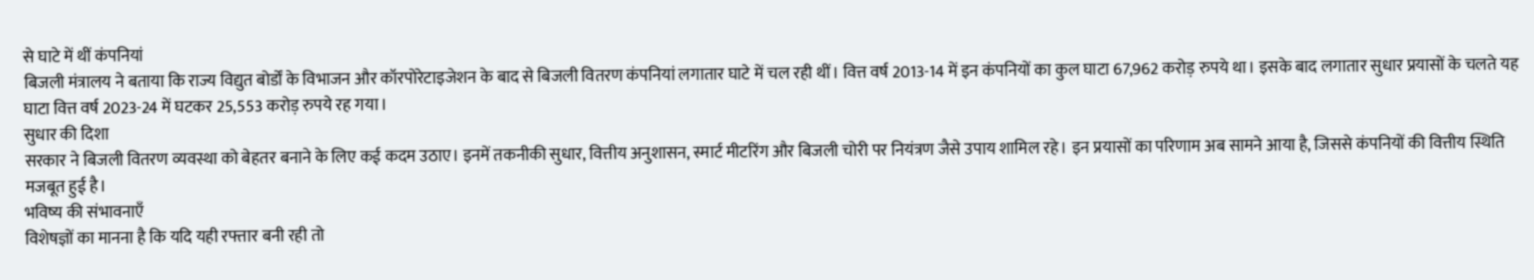से घाटे में थीं कंपनियां
बिजली मंत्रालय ने बताया कि राज्य विद्युत बोर्डों के विभाजन और कॉरपोरेटाइजेशन के बाद से बिजली वितरण कंपनियां लगातार घाटे में चल रही थीं। वित्त वर्ष 2013-14 में इन कंपनियों का कुल घाटा 67,962 करोड़ रुपये था। इसके बाद लगातार सुधार प्रयासों के चलते यह घाटा वित्त वर्ष 2023-24 में घटकर 25,553 करोड़ रुपये रह गया।
सुधार की दिशा
सरकार ने बिजली वितरण व्यवस्था को बेहतर बनाने के लिए कई कदम उठाए। इनमें तकनीकी सुधार, वित्तीय अनुशासन, स्मार्ट मीटरिंग और बिजली चोरी पर नियंत्रण जैसे उपाय शामिल रहे। इन प्रयासों का परिणाम अब सामने आया है, जिससे कंपनियों की वित्तीय स्थिति मजबूत हुई है।
भविष्य की संभावनाएँ
विशेषज्ञों का मानना है कि यदि यही रफ्तार बनी रही तो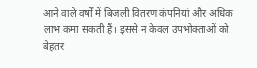आने वाले वर्षों में बिजली वितरण कंपनियां और अधिक लाभ कमा सकती हैं। इससे न केवल उपभोक्ताओं को बेहतर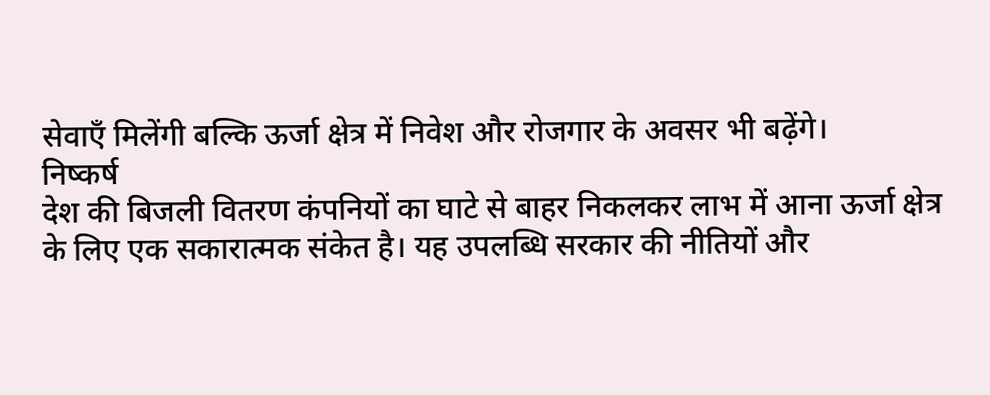सेवाएँ मिलेंगी बल्कि ऊर्जा क्षेत्र में निवेश और रोजगार के अवसर भी बढ़ेंगे।
निष्कर्ष
देश की बिजली वितरण कंपनियों का घाटे से बाहर निकलकर लाभ में आना ऊर्जा क्षेत्र के लिए एक सकारात्मक संकेत है। यह उपलब्धि सरकार की नीतियों और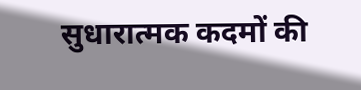सुधारात्मक कदमों की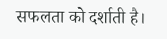सफलता को दर्शाती है।